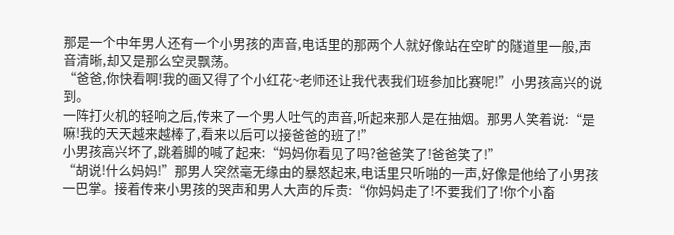那是一个中年男人还有一个小男孩的声音,电话里的那两个人就好像站在空旷的隧道里一般,声音清晰,却又是那么空灵飘荡。
“爸爸,你快看啊!我的画又得了个小红花~老师还让我代表我们班参加比赛呢!”小男孩高兴的说到。
一阵打火机的轻响之后,传来了一个男人吐气的声音,听起来那人是在抽烟。那男人笑着说:“是嘛!我的天天越来越棒了,看来以后可以接爸爸的班了!”
小男孩高兴坏了,跳着脚的喊了起来:“妈妈你看见了吗?爸爸笑了!爸爸笑了!”
“胡说!什么妈妈!”那男人突然毫无缘由的暴怒起来,电话里只听啪的一声,好像是他给了小男孩一巴掌。接着传来小男孩的哭声和男人大声的斥责:“你妈妈走了!不要我们了!你个小畜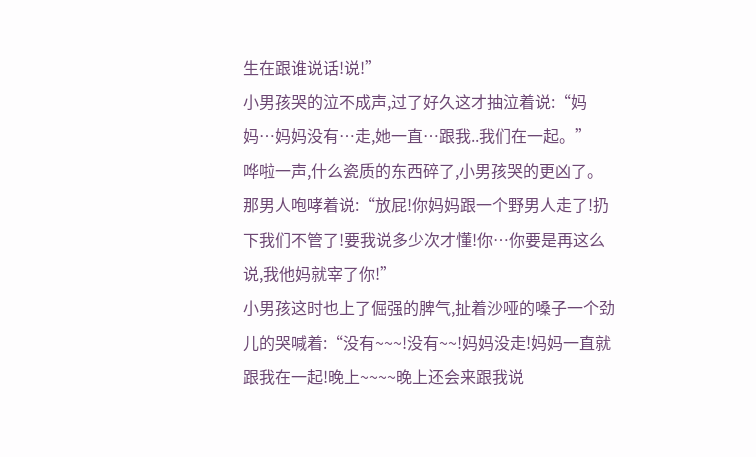生在跟谁说话!说!”
小男孩哭的泣不成声,过了好久这才抽泣着说:“妈妈…妈妈没有…走,她一直…跟我..我们在一起。”
哗啦一声,什么瓷质的东西碎了,小男孩哭的更凶了。那男人咆哮着说:“放屁!你妈妈跟一个野男人走了!扔下我们不管了!要我说多少次才懂!你…你要是再这么说,我他妈就宰了你!”
小男孩这时也上了倔强的脾气,扯着沙哑的嗓子一个劲儿的哭喊着:“没有~~~!没有~~!妈妈没走!妈妈一直就跟我在一起!晚上~~~~晚上还会来跟我说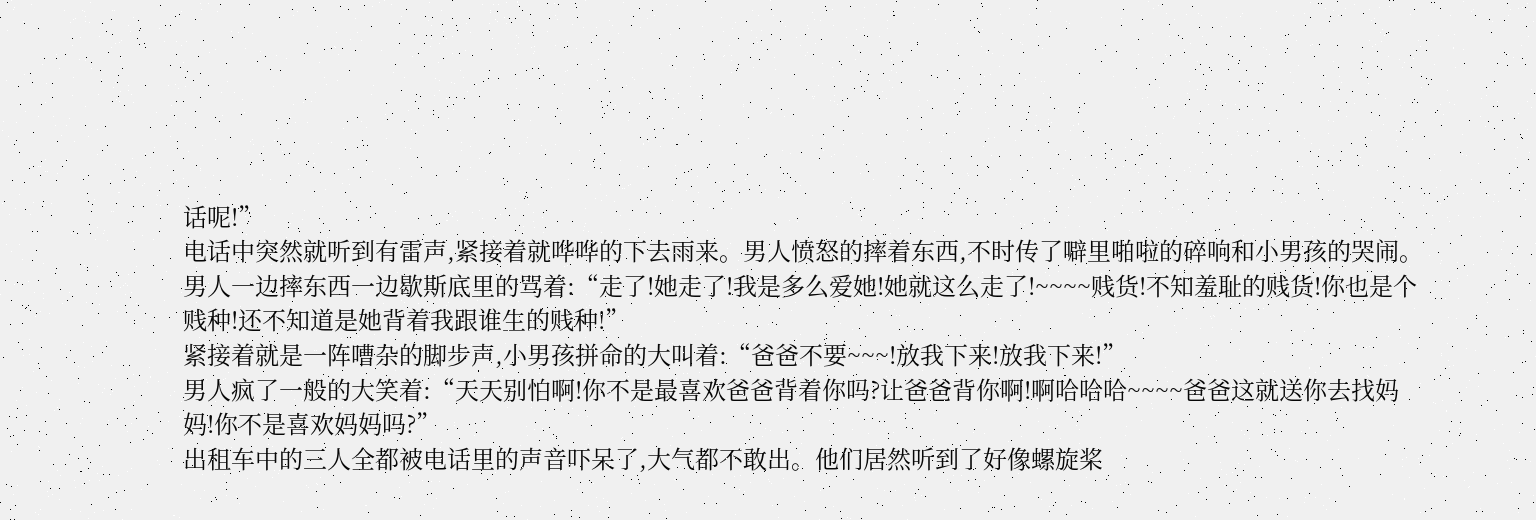话呢!”
电话中突然就听到有雷声,紧接着就哗哗的下去雨来。男人愤怒的摔着东西,不时传了噼里啪啦的碎响和小男孩的哭闹。
男人一边摔东西一边歇斯底里的骂着:“走了!她走了!我是多么爱她!她就这么走了!~~~~贱货!不知羞耻的贱货!你也是个贱种!还不知道是她背着我跟谁生的贱种!”
紧接着就是一阵嘈杂的脚步声,小男孩拼命的大叫着:“爸爸不要~~~!放我下来!放我下来!”
男人疯了一般的大笑着:“天天别怕啊!你不是最喜欢爸爸背着你吗?让爸爸背你啊!啊哈哈哈~~~~爸爸这就送你去找妈妈!你不是喜欢妈妈吗?”
出租车中的三人全都被电话里的声音吓呆了,大气都不敢出。他们居然听到了好像螺旋桨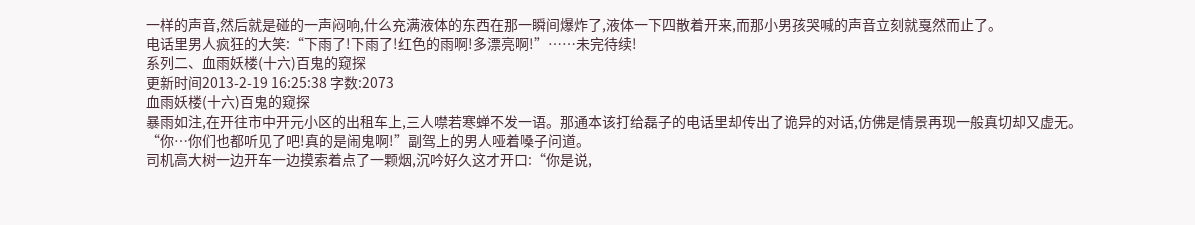一样的声音,然后就是碰的一声闷响,什么充满液体的东西在那一瞬间爆炸了,液体一下四散着开来,而那小男孩哭喊的声音立刻就戛然而止了。
电话里男人疯狂的大笑:“下雨了!下雨了!红色的雨啊!多漂亮啊!”……未完待续!
系列二、血雨妖楼(十六)百鬼的窥探
更新时间2013-2-19 16:25:38 字数:2073
血雨妖楼(十六)百鬼的窥探
暴雨如注,在开往市中开元小区的出租车上,三人噤若寒蝉不发一语。那通本该打给磊子的电话里却传出了诡异的对话,仿佛是情景再现一般真切却又虚无。
“你…你们也都听见了吧!真的是闹鬼啊!”副驾上的男人哑着嗓子问道。
司机高大树一边开车一边摸索着点了一颗烟,沉吟好久这才开口:“你是说,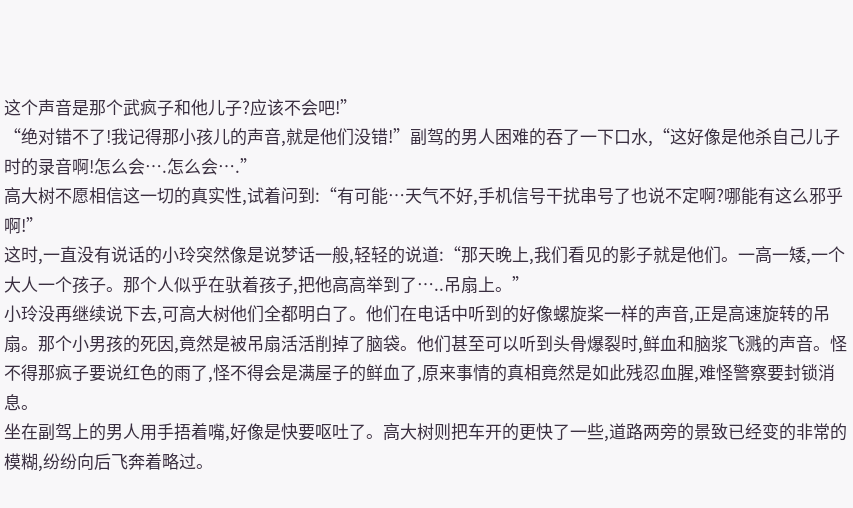这个声音是那个武疯子和他儿子?应该不会吧!”
“绝对错不了!我记得那小孩儿的声音,就是他们没错!”副驾的男人困难的吞了一下口水,“这好像是他杀自己儿子时的录音啊!怎么会….怎么会….”
高大树不愿相信这一切的真实性,试着问到:“有可能…天气不好,手机信号干扰串号了也说不定啊?哪能有这么邪乎啊!”
这时,一直没有说话的小玲突然像是说梦话一般,轻轻的说道:“那天晚上,我们看见的影子就是他们。一高一矮,一个大人一个孩子。那个人似乎在驮着孩子,把他高高举到了…..吊扇上。”
小玲没再继续说下去,可高大树他们全都明白了。他们在电话中听到的好像螺旋桨一样的声音,正是高速旋转的吊扇。那个小男孩的死因,竟然是被吊扇活活削掉了脑袋。他们甚至可以听到头骨爆裂时,鲜血和脑浆飞溅的声音。怪不得那疯子要说红色的雨了,怪不得会是满屋子的鲜血了,原来事情的真相竟然是如此残忍血腥,难怪警察要封锁消息。
坐在副驾上的男人用手捂着嘴,好像是快要呕吐了。高大树则把车开的更快了一些,道路两旁的景致已经变的非常的模糊,纷纷向后飞奔着略过。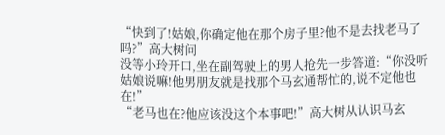“快到了!姑娘,你确定他在那个房子里?他不是去找老马了吗?”高大树问
没等小玲开口,坐在副驾驶上的男人抢先一步答道:“你没听姑娘说嘛!他男朋友就是找那个马玄通帮忙的,说不定他也在!”
“老马也在?他应该没这个本事吧!”高大树从认识马玄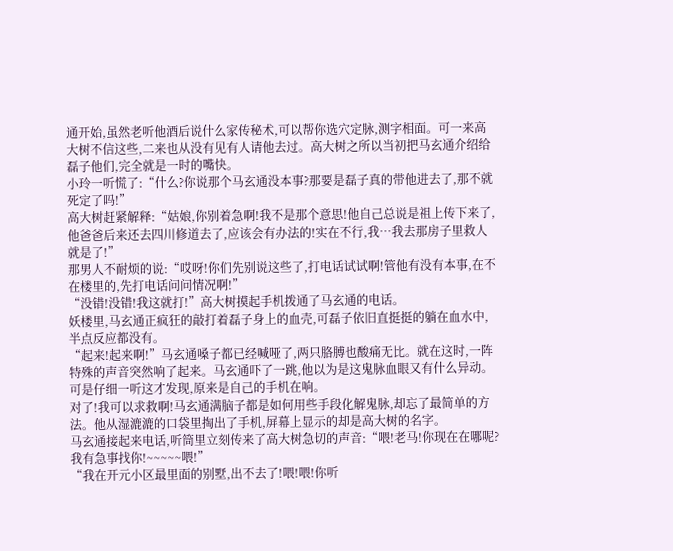通开始,虽然老听他酒后说什么家传秘术,可以帮你选穴定脉,测字相面。可一来高大树不信这些,二来也从没有见有人请他去过。高大树之所以当初把马玄通介绍给磊子他们,完全就是一时的嘴快。
小玲一听慌了:“什么?你说那个马玄通没本事?那要是磊子真的带他进去了,那不就死定了吗!”
高大树赶紧解释:“姑娘,你别着急啊!我不是那个意思!他自己总说是祖上传下来了,他爸爸后来还去四川修道去了,应该会有办法的!实在不行,我…我去那房子里救人就是了!”
那男人不耐烦的说:“哎呀!你们先别说这些了,打电话试试啊!管他有没有本事,在不在楼里的,先打电话问问情况啊!”
“没错!没错!我这就打!”高大树摸起手机拨通了马玄通的电话。
妖楼里,马玄通正疯狂的敲打着磊子身上的血壳,可磊子依旧直挺挺的躺在血水中,半点反应都没有。
“起来!起来啊!”马玄通嗓子都已经喊哑了,两只胳膊也酸痛无比。就在这时,一阵特殊的声音突然响了起来。马玄通吓了一跳,他以为是这鬼脉血眼又有什么异动。可是仔细一听这才发现,原来是自己的手机在响。
对了!我可以求救啊!马玄通满脑子都是如何用些手段化解鬼脉,却忘了最简单的方法。他从湿漉漉的口袋里掏出了手机,屏幕上显示的却是高大树的名字。
马玄通接起来电话,听筒里立刻传来了高大树急切的声音:“喂!老马!你现在在哪呢?我有急事找你!~~~~~喂!”
“我在开元小区最里面的别墅,出不去了!喂!喂!你听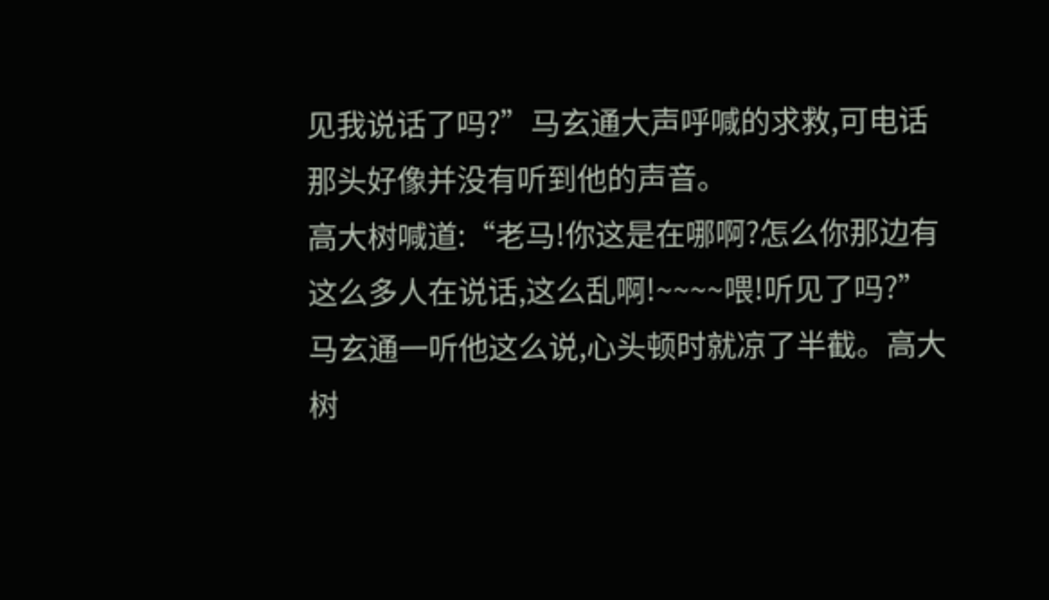见我说话了吗?”马玄通大声呼喊的求救,可电话那头好像并没有听到他的声音。
高大树喊道:“老马!你这是在哪啊?怎么你那边有这么多人在说话,这么乱啊!~~~~喂!听见了吗?”
马玄通一听他这么说,心头顿时就凉了半截。高大树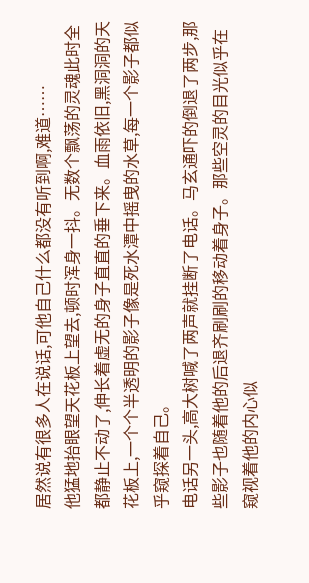居然说有很多人在说话,可他自己什么都没有听到啊,难道……
他猛地抬眼望天花板上望去,顿时浑身一抖。无数个飘荡的灵魂此时全都静止不动了,伸长着虚无的身子直直的垂下来。血雨依旧,黑洞洞的天花板上,一个个半透明的影子像是死水潭中摇曳的水草,每一个影子都似乎窥探着自己。
电话另一头,高大树喊了两声就挂断了电话。马玄通吓的倒退了两步,那些影子也随着他的后退齐刷刷的移动着身子。那些空灵的目光似乎在窥视着他的内心似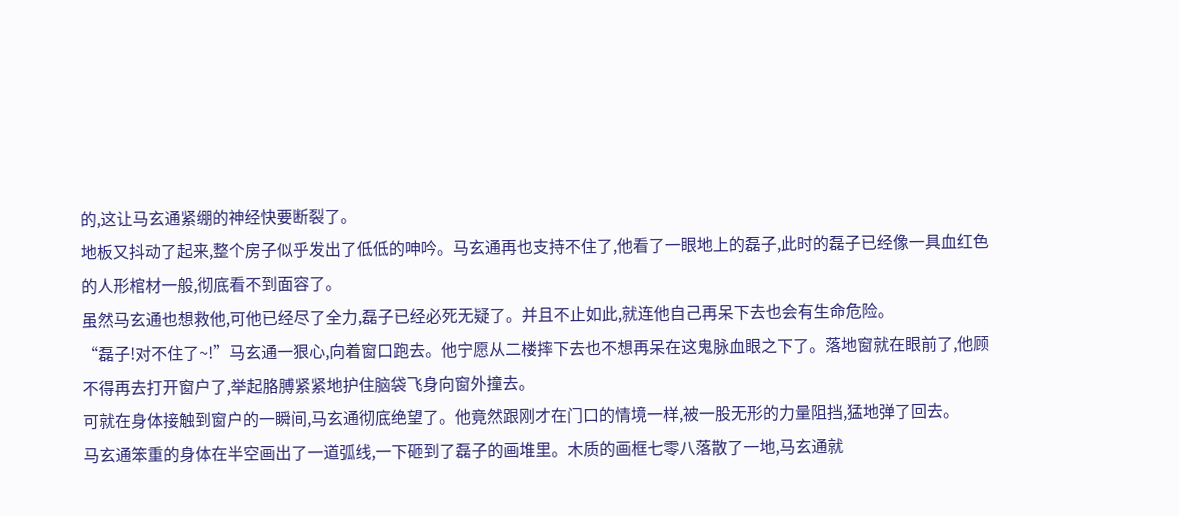的,这让马玄通紧绷的神经快要断裂了。
地板又抖动了起来,整个房子似乎发出了低低的呻吟。马玄通再也支持不住了,他看了一眼地上的磊子,此时的磊子已经像一具血红色的人形棺材一般,彻底看不到面容了。
虽然马玄通也想救他,可他已经尽了全力,磊子已经必死无疑了。并且不止如此,就连他自己再呆下去也会有生命危险。
“磊子!对不住了~!”马玄通一狠心,向着窗口跑去。他宁愿从二楼摔下去也不想再呆在这鬼脉血眼之下了。落地窗就在眼前了,他顾不得再去打开窗户了,举起胳膊紧紧地护住脑袋飞身向窗外撞去。
可就在身体接触到窗户的一瞬间,马玄通彻底绝望了。他竟然跟刚才在门口的情境一样,被一股无形的力量阻挡,猛地弹了回去。
马玄通笨重的身体在半空画出了一道弧线,一下砸到了磊子的画堆里。木质的画框七零八落散了一地,马玄通就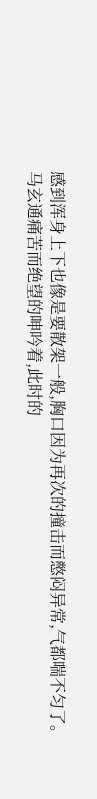感到浑身上下也像是要散架一般,胸口因为再次的撞击而憋闷异常,气都喘不匀了。
马玄通痛苦而绝望的呻吟着,此时的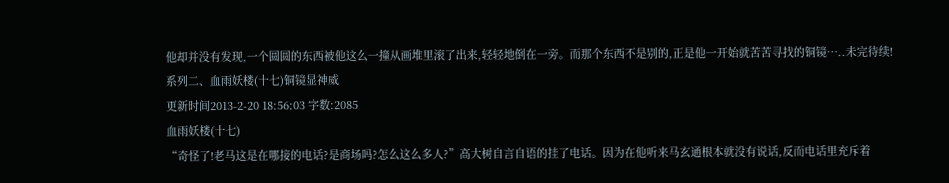他却并没有发现,一个圆圆的东西被他这么一撞从画堆里滚了出来,轻轻地倒在一旁。而那个东西不是别的,正是他一开始就苦苦寻找的铜镜…..未完待续!
系列二、血雨妖楼(十七)铜镜显神威
更新时间2013-2-20 18:56:03 字数:2085
血雨妖楼(十七)
“奇怪了!老马这是在哪接的电话?是商场吗?怎么这么多人?”高大树自言自语的挂了电话。因为在他听来马玄通根本就没有说话,反而电话里充斥着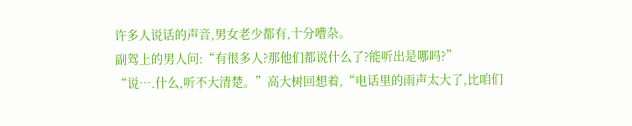许多人说话的声音,男女老少都有,十分嘈杂。
副驾上的男人问:“有很多人?那他们都说什么了?能听出是哪吗?”
“说….什么,听不大清楚。”高大树回想着,“电话里的雨声太大了,比咱们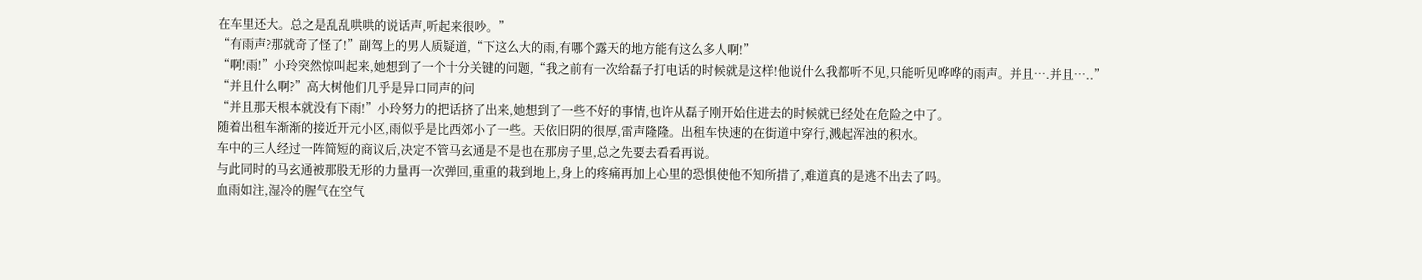在车里还大。总之是乱乱哄哄的说话声,听起来很吵。”
“有雨声?那就奇了怪了!”副驾上的男人质疑道,“下这么大的雨,有哪个露天的地方能有这么多人啊!”
“啊!雨!”小玲突然惊叫起来,她想到了一个十分关键的问题,“我之前有一次给磊子打电话的时候就是这样!他说什么我都听不见,只能听见哗哗的雨声。并且….并且…..”
“并且什么啊?”高大树他们几乎是异口同声的问
“并且那天根本就没有下雨!”小玲努力的把话挤了出来,她想到了一些不好的事情,也许从磊子刚开始住进去的时候就已经处在危险之中了。
随着出租车渐渐的接近开元小区,雨似乎是比西郊小了一些。天依旧阴的很厚,雷声隆隆。出租车快速的在街道中穿行,溅起浑浊的积水。
车中的三人经过一阵简短的商议后,决定不管马玄通是不是也在那房子里,总之先要去看看再说。
与此同时的马玄通被那股无形的力量再一次弹回,重重的栽到地上,身上的疼痛再加上心里的恐惧使他不知所措了,难道真的是逃不出去了吗。
血雨如注,湿冷的腥气在空气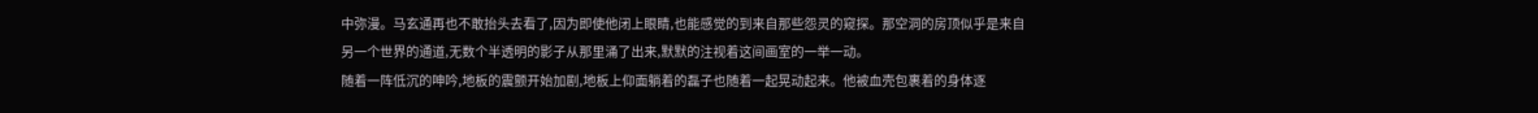中弥漫。马玄通再也不敢抬头去看了,因为即使他闭上眼睛,也能感觉的到来自那些怨灵的窥探。那空洞的房顶似乎是来自另一个世界的通道,无数个半透明的影子从那里涌了出来,默默的注视着这间画室的一举一动。
随着一阵低沉的呻吟,地板的震颤开始加剧,地板上仰面躺着的磊子也随着一起晃动起来。他被血壳包裹着的身体逐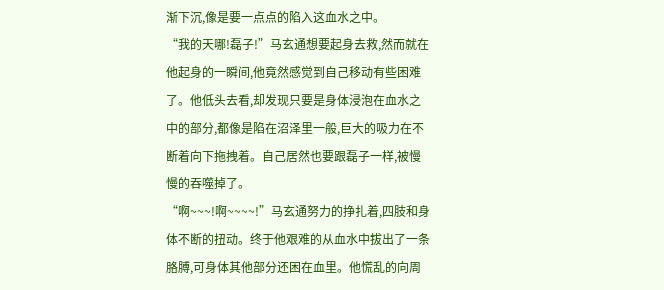渐下沉,像是要一点点的陷入这血水之中。
“我的天哪!磊子!”马玄通想要起身去救,然而就在他起身的一瞬间,他竟然感觉到自己移动有些困难了。他低头去看,却发现只要是身体浸泡在血水之中的部分,都像是陷在沼泽里一般,巨大的吸力在不断着向下拖拽着。自己居然也要跟磊子一样,被慢慢的吞噬掉了。
“啊~~~!啊~~~~!”马玄通努力的挣扎着,四肢和身体不断的扭动。终于他艰难的从血水中拔出了一条胳膊,可身体其他部分还困在血里。他慌乱的向周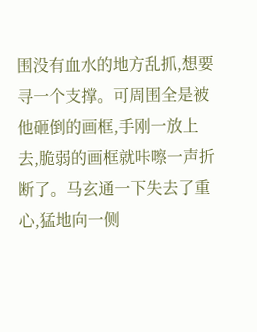围没有血水的地方乱抓,想要寻一个支撑。可周围全是被他砸倒的画框,手刚一放上去,脆弱的画框就咔嚓一声折断了。马玄通一下失去了重心,猛地向一侧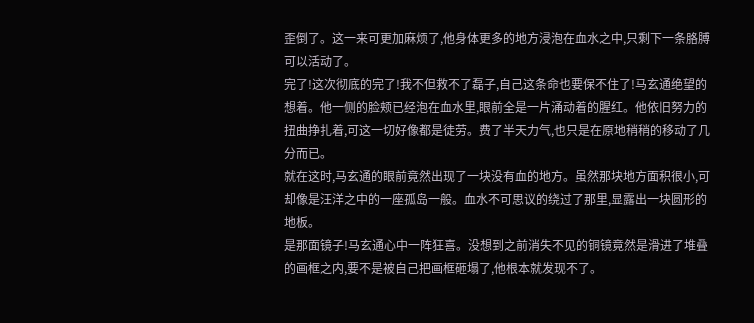歪倒了。这一来可更加麻烦了,他身体更多的地方浸泡在血水之中,只剩下一条胳膊可以活动了。
完了!这次彻底的完了!我不但救不了磊子,自己这条命也要保不住了!马玄通绝望的想着。他一侧的脸颊已经泡在血水里,眼前全是一片涌动着的腥红。他依旧努力的扭曲挣扎着,可这一切好像都是徒劳。费了半天力气,也只是在原地稍稍的移动了几分而已。
就在这时,马玄通的眼前竟然出现了一块没有血的地方。虽然那块地方面积很小,可却像是汪洋之中的一座孤岛一般。血水不可思议的绕过了那里,显露出一块圆形的地板。
是那面镜子!马玄通心中一阵狂喜。没想到之前消失不见的铜镜竟然是滑进了堆叠的画框之内,要不是被自己把画框砸塌了,他根本就发现不了。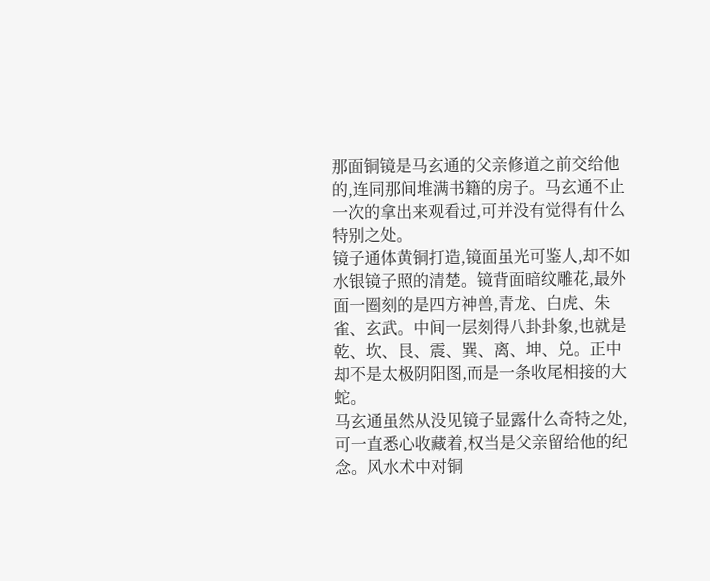那面铜镜是马玄通的父亲修道之前交给他的,连同那间堆满书籍的房子。马玄通不止一次的拿出来观看过,可并没有觉得有什么特别之处。
镜子通体黄铜打造,镜面虽光可鉴人,却不如水银镜子照的清楚。镜背面暗纹雕花,最外面一圈刻的是四方神兽,青龙、白虎、朱雀、玄武。中间一层刻得八卦卦象,也就是乾、坎、艮、震、巽、离、坤、兑。正中却不是太极阴阳图,而是一条收尾相接的大蛇。
马玄通虽然从没见镜子显露什么奇特之处,可一直悉心收藏着,权当是父亲留给他的纪念。风水术中对铜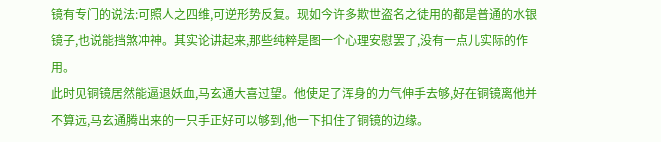镜有专门的说法:可照人之四维,可逆形势反复。现如今许多欺世盗名之徒用的都是普通的水银镜子,也说能挡煞冲神。其实论讲起来,那些纯粹是图一个心理安慰罢了,没有一点儿实际的作用。
此时见铜镜居然能逼退妖血,马玄通大喜过望。他使足了浑身的力气伸手去够,好在铜镜离他并不算远,马玄通腾出来的一只手正好可以够到,他一下扣住了铜镜的边缘。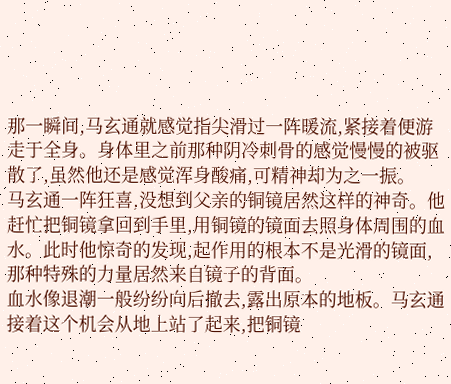那一瞬间,马玄通就感觉指尖滑过一阵暖流,紧接着便游走于全身。身体里之前那种阴冷刺骨的感觉慢慢的被驱散了,虽然他还是感觉浑身酸痛,可精神却为之一振。
马玄通一阵狂喜,没想到父亲的铜镜居然这样的神奇。他赶忙把铜镜拿回到手里,用铜镜的镜面去照身体周围的血水。此时他惊奇的发现,起作用的根本不是光滑的镜面,那种特殊的力量居然来自镜子的背面。
血水像退潮一般纷纷向后撤去,露出原本的地板。马玄通接着这个机会从地上站了起来,把铜镜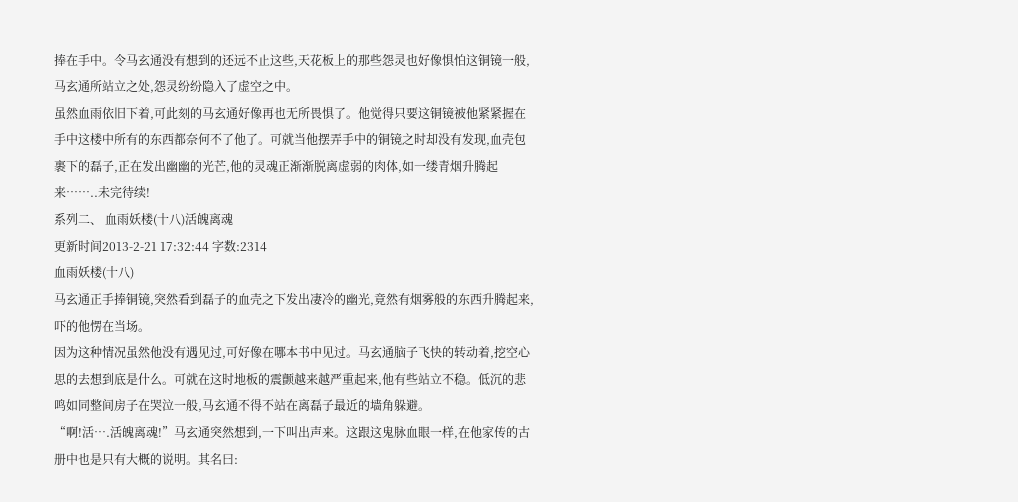捧在手中。令马玄通没有想到的还远不止这些,天花板上的那些怨灵也好像惧怕这铜镜一般,马玄通所站立之处,怨灵纷纷隐入了虚空之中。
虽然血雨依旧下着,可此刻的马玄通好像再也无所畏惧了。他觉得只要这铜镜被他紧紧握在手中这楼中所有的东西都奈何不了他了。可就当他摆弄手中的铜镜之时却没有发现,血壳包裹下的磊子,正在发出幽幽的光芒,他的灵魂正渐渐脱离虚弱的肉体,如一缕青烟升腾起来……..未完待续!
系列二、 血雨妖楼(十八)活魄离魂
更新时间2013-2-21 17:32:44 字数:2314
血雨妖楼(十八)
马玄通正手捧铜镜,突然看到磊子的血壳之下发出凄冷的幽光,竟然有烟雾般的东西升腾起来,吓的他愣在当场。
因为这种情况虽然他没有遇见过,可好像在哪本书中见过。马玄通脑子飞快的转动着,挖空心思的去想到底是什么。可就在这时地板的震颤越来越严重起来,他有些站立不稳。低沉的悲鸣如同整间房子在哭泣一般,马玄通不得不站在离磊子最近的墙角躲避。
“啊!活….活魄离魂!”马玄通突然想到,一下叫出声来。这跟这鬼脉血眼一样,在他家传的古册中也是只有大概的说明。其名曰: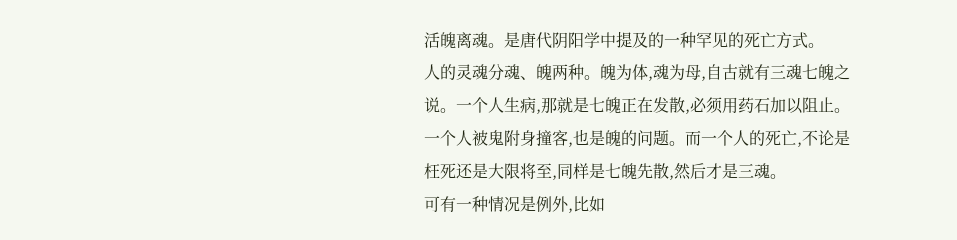活魄离魂。是唐代阴阳学中提及的一种罕见的死亡方式。
人的灵魂分魂、魄两种。魄为体,魂为母,自古就有三魂七魄之说。一个人生病,那就是七魄正在发散,必须用药石加以阻止。一个人被鬼附身撞客,也是魄的问题。而一个人的死亡,不论是枉死还是大限将至,同样是七魄先散,然后才是三魂。
可有一种情况是例外,比如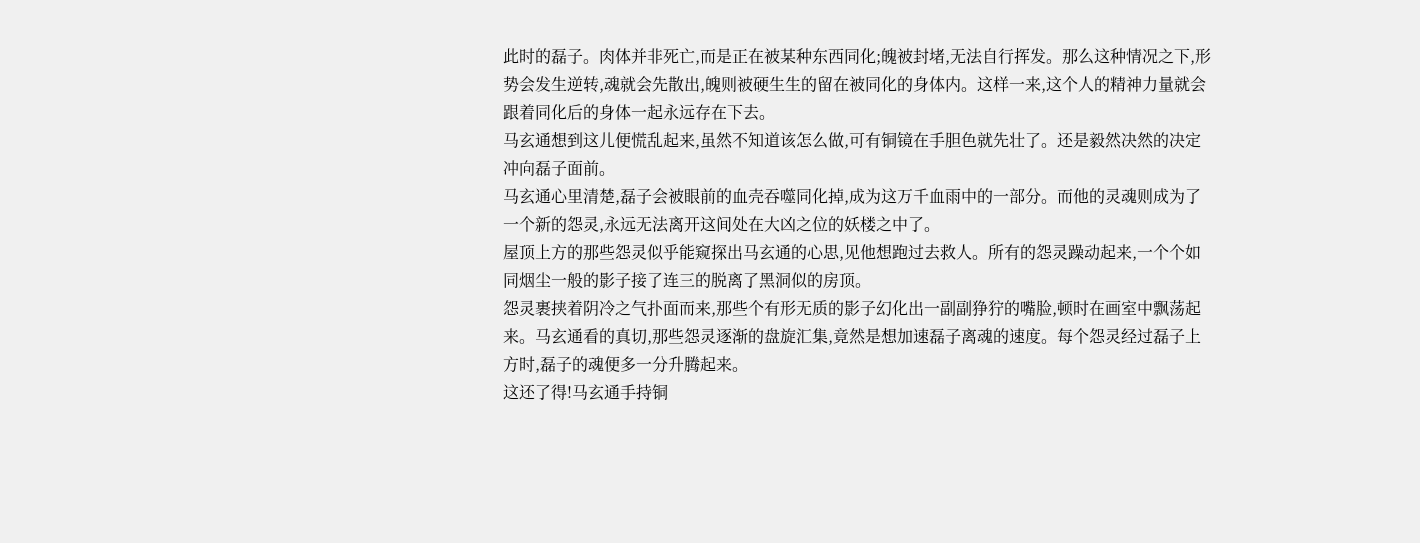此时的磊子。肉体并非死亡,而是正在被某种东西同化;魄被封堵,无法自行挥发。那么这种情况之下,形势会发生逆转,魂就会先散出,魄则被硬生生的留在被同化的身体内。这样一来,这个人的精神力量就会跟着同化后的身体一起永远存在下去。
马玄通想到这儿便慌乱起来,虽然不知道该怎么做,可有铜镜在手胆色就先壮了。还是毅然决然的决定冲向磊子面前。
马玄通心里清楚,磊子会被眼前的血壳吞噬同化掉,成为这万千血雨中的一部分。而他的灵魂则成为了一个新的怨灵,永远无法离开这间处在大凶之位的妖楼之中了。
屋顶上方的那些怨灵似乎能窥探出马玄通的心思,见他想跑过去救人。所有的怨灵躁动起来,一个个如同烟尘一般的影子接了连三的脱离了黑洞似的房顶。
怨灵裹挟着阴冷之气扑面而来,那些个有形无质的影子幻化出一副副狰狞的嘴脸,顿时在画室中飘荡起来。马玄通看的真切,那些怨灵逐渐的盘旋汇集,竟然是想加速磊子离魂的速度。每个怨灵经过磊子上方时,磊子的魂便多一分升腾起来。
这还了得!马玄通手持铜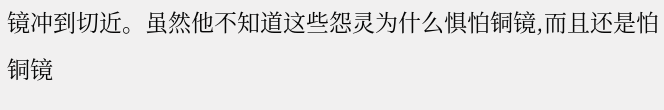镜冲到切近。虽然他不知道这些怨灵为什么惧怕铜镜,而且还是怕铜镜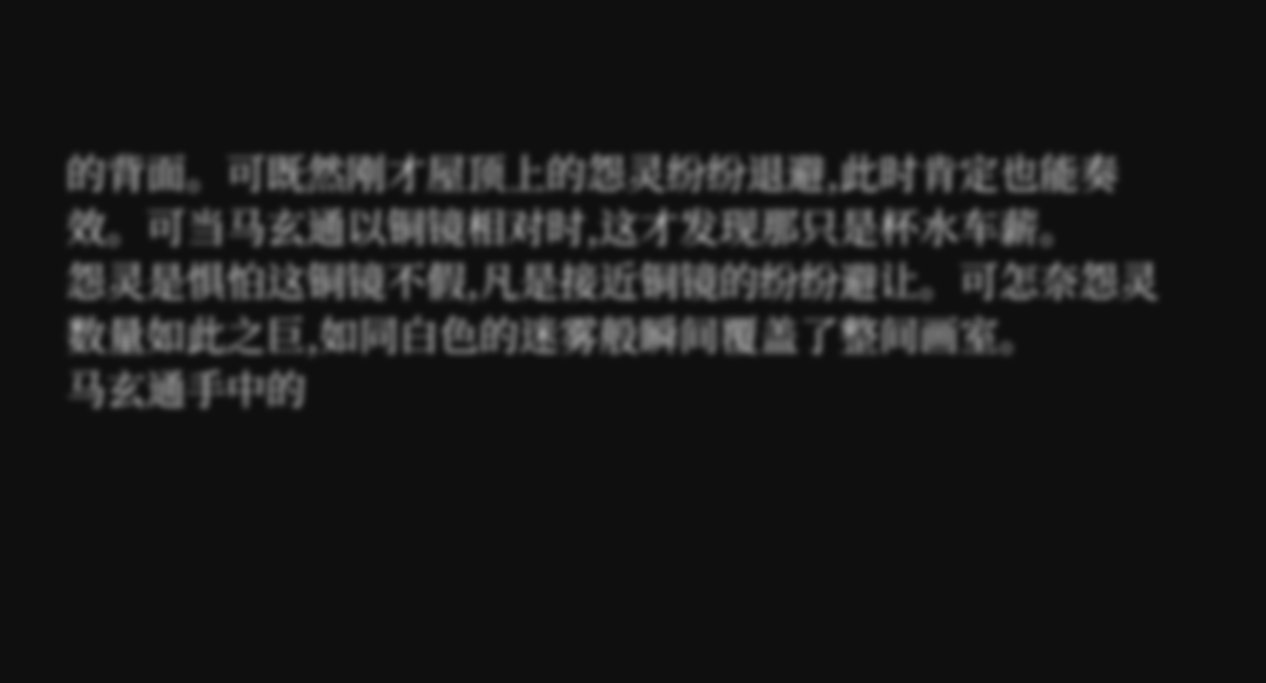的背面。可既然刚才屋顶上的怨灵纷纷退避,此时肯定也能奏效。可当马玄通以铜镜相对时,这才发现那只是杯水车薪。
怨灵是惧怕这铜镜不假,凡是接近铜镜的纷纷避让。可怎奈怨灵数量如此之巨,如同白色的迷雾般瞬间覆盖了整间画室。
马玄通手中的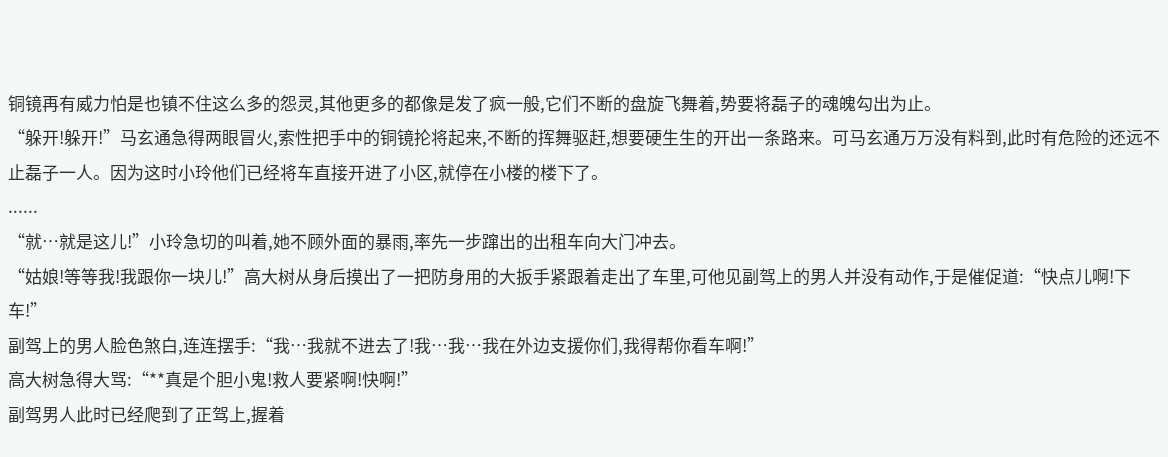铜镜再有威力怕是也镇不住这么多的怨灵,其他更多的都像是发了疯一般,它们不断的盘旋飞舞着,势要将磊子的魂魄勾出为止。
“躲开!躲开!”马玄通急得两眼冒火,索性把手中的铜镜抡将起来,不断的挥舞驱赶,想要硬生生的开出一条路来。可马玄通万万没有料到,此时有危险的还远不止磊子一人。因为这时小玲他们已经将车直接开进了小区,就停在小楼的楼下了。
......
“就…就是这儿!”小玲急切的叫着,她不顾外面的暴雨,率先一步蹿出的出租车向大门冲去。
“姑娘!等等我!我跟你一块儿!”高大树从身后摸出了一把防身用的大扳手紧跟着走出了车里,可他见副驾上的男人并没有动作,于是催促道:“快点儿啊!下车!”
副驾上的男人脸色煞白,连连摆手:“我…我就不进去了!我…我…我在外边支援你们,我得帮你看车啊!”
高大树急得大骂:“**真是个胆小鬼!救人要紧啊!快啊!”
副驾男人此时已经爬到了正驾上,握着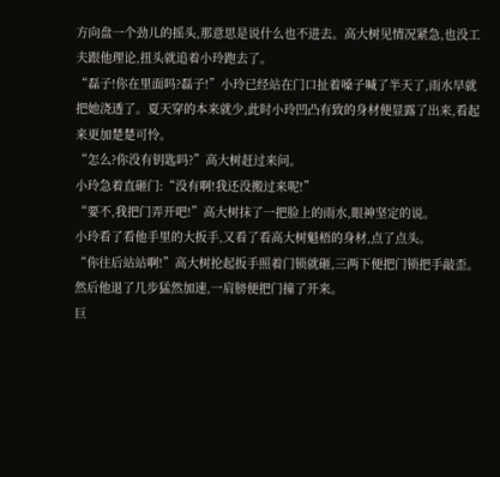方向盘一个劲儿的摇头,那意思是说什么也不进去。高大树见情况紧急,也没工夫跟他理论,扭头就追着小玲跑去了。
“磊子!你在里面吗?磊子!”小玲已经站在门口扯着嗓子喊了半天了,雨水早就把她浇透了。夏天穿的本来就少,此时小玲凹凸有致的身材便显露了出来,看起来更加楚楚可怜。
“怎么?你没有钥匙吗?”高大树赶过来问。
小玲急着直砸门:“没有啊!我还没搬过来呢!”
“要不,我把门弄开吧!”高大树抹了一把脸上的雨水,眼神坚定的说。
小玲看了看他手里的大扳手,又看了看高大树魁梧的身材,点了点头。
“你往后站站啊!”高大树抡起扳手照着门锁就砸,三两下便把门锁把手敲歪。然后他退了几步猛然加速,一肩膀便把门撞了开来。
巨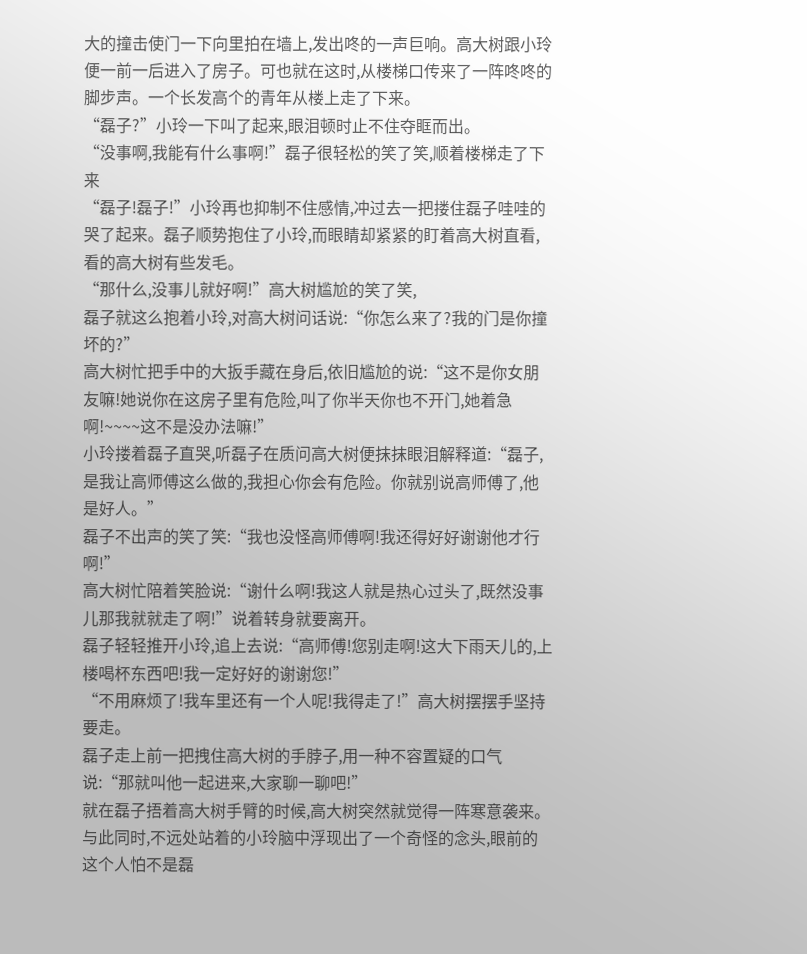大的撞击使门一下向里拍在墙上,发出咚的一声巨响。高大树跟小玲便一前一后进入了房子。可也就在这时,从楼梯口传来了一阵咚咚的脚步声。一个长发高个的青年从楼上走了下来。
“磊子?”小玲一下叫了起来,眼泪顿时止不住夺眶而出。
“没事啊,我能有什么事啊!”磊子很轻松的笑了笑,顺着楼梯走了下来
“磊子!磊子!”小玲再也抑制不住感情,冲过去一把搂住磊子哇哇的哭了起来。磊子顺势抱住了小玲,而眼睛却紧紧的盯着高大树直看,看的高大树有些发毛。
“那什么,没事儿就好啊!”高大树尴尬的笑了笑,
磊子就这么抱着小玲,对高大树问话说:“你怎么来了?我的门是你撞坏的?”
高大树忙把手中的大扳手藏在身后,依旧尴尬的说:“这不是你女朋友嘛!她说你在这房子里有危险,叫了你半天你也不开门,她着急啊!~~~~这不是没办法嘛!”
小玲搂着磊子直哭,听磊子在质问高大树便抹抹眼泪解释道:“磊子,是我让高师傅这么做的,我担心你会有危险。你就别说高师傅了,他是好人。”
磊子不出声的笑了笑:“我也没怪高师傅啊!我还得好好谢谢他才行啊!”
高大树忙陪着笑脸说:“谢什么啊!我这人就是热心过头了,既然没事儿那我就就走了啊!”说着转身就要离开。
磊子轻轻推开小玲,追上去说:“高师傅!您别走啊!这大下雨天儿的,上楼喝杯东西吧!我一定好好的谢谢您!”
“不用麻烦了!我车里还有一个人呢!我得走了!”高大树摆摆手坚持要走。
磊子走上前一把拽住高大树的手脖子,用一种不容置疑的口气说:“那就叫他一起进来,大家聊一聊吧!”
就在磊子捂着高大树手臂的时候,高大树突然就觉得一阵寒意袭来。与此同时,不远处站着的小玲脑中浮现出了一个奇怪的念头,眼前的这个人怕不是磊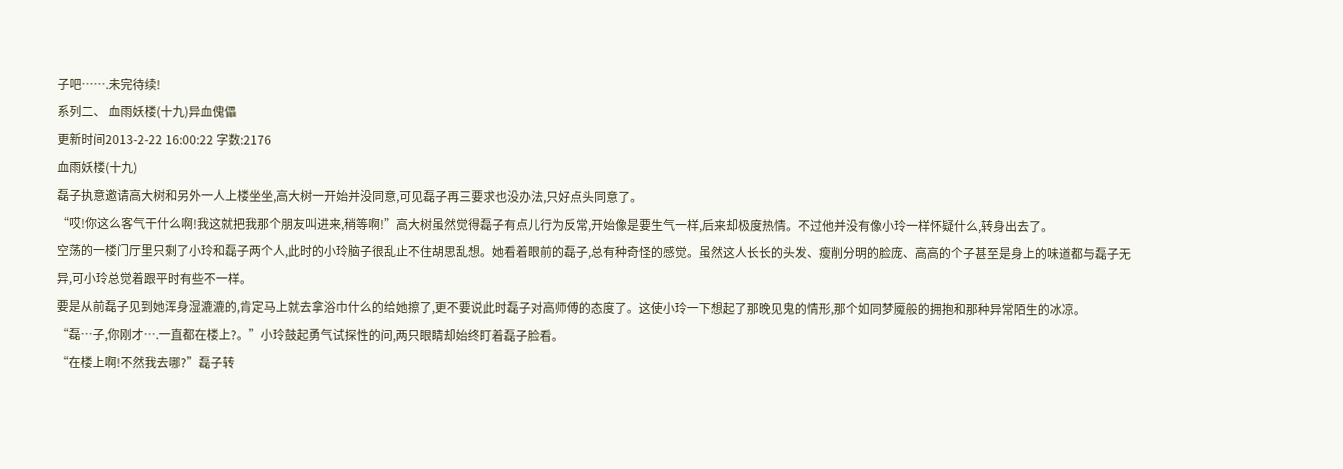子吧…….未完待续!
系列二、 血雨妖楼(十九)异血傀儡
更新时间2013-2-22 16:00:22 字数:2176
血雨妖楼(十九)
磊子执意邀请高大树和另外一人上楼坐坐,高大树一开始并没同意,可见磊子再三要求也没办法,只好点头同意了。
“哎!你这么客气干什么啊!我这就把我那个朋友叫进来,稍等啊!”高大树虽然觉得磊子有点儿行为反常,开始像是要生气一样,后来却极度热情。不过他并没有像小玲一样怀疑什么,转身出去了。
空荡的一楼门厅里只剩了小玲和磊子两个人,此时的小玲脑子很乱止不住胡思乱想。她看着眼前的磊子,总有种奇怪的感觉。虽然这人长长的头发、瘦削分明的脸庞、高高的个子甚至是身上的味道都与磊子无异,可小玲总觉着跟平时有些不一样。
要是从前磊子见到她浑身湿漉漉的,肯定马上就去拿浴巾什么的给她擦了,更不要说此时磊子对高师傅的态度了。这使小玲一下想起了那晚见鬼的情形,那个如同梦魇般的拥抱和那种异常陌生的冰凉。
“磊…子,你刚才….一直都在楼上?。”小玲鼓起勇气试探性的问,两只眼睛却始终盯着磊子脸看。
“在楼上啊!不然我去哪?”磊子转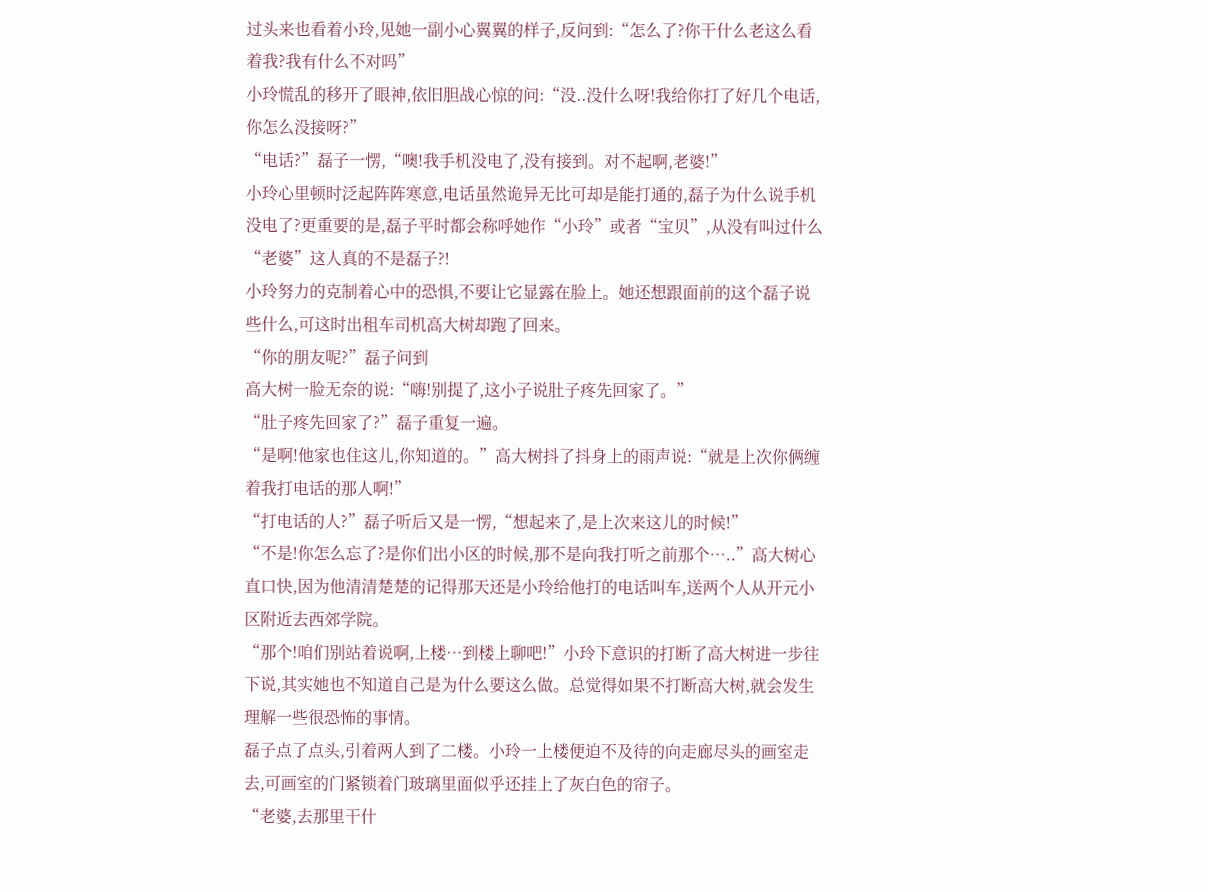过头来也看着小玲,见她一副小心翼翼的样子,反问到:“怎么了?你干什么老这么看着我?我有什么不对吗”
小玲慌乱的移开了眼神,依旧胆战心惊的问:“没..没什么呀!我给你打了好几个电话,你怎么没接呀?”
“电话?”磊子一愣,“噢!我手机没电了,没有接到。对不起啊,老婆!”
小玲心里顿时泛起阵阵寒意,电话虽然诡异无比可却是能打通的,磊子为什么说手机没电了?更重要的是,磊子平时都会称呼她作“小玲”或者“宝贝”,从没有叫过什么“老婆”这人真的不是磊子?!
小玲努力的克制着心中的恐惧,不要让它显露在脸上。她还想跟面前的这个磊子说些什么,可这时出租车司机高大树却跑了回来。
“你的朋友呢?”磊子问到
高大树一脸无奈的说:“嗨!别提了,这小子说肚子疼先回家了。”
“肚子疼先回家了?”磊子重复一遍。
“是啊!他家也住这儿,你知道的。”高大树抖了抖身上的雨声说:“就是上次你俩缠着我打电话的那人啊!”
“打电话的人?”磊子听后又是一愣,“想起来了,是上次来这儿的时候!”
“不是!你怎么忘了?是你们出小区的时候,那不是向我打听之前那个…..”高大树心直口快,因为他清清楚楚的记得那天还是小玲给他打的电话叫车,送两个人从开元小区附近去西郊学院。
“那个!咱们别站着说啊,上楼…到楼上聊吧!”小玲下意识的打断了高大树进一步往下说,其实她也不知道自己是为什么要这么做。总觉得如果不打断高大树,就会发生理解一些很恐怖的事情。
磊子点了点头,引着两人到了二楼。小玲一上楼便迫不及待的向走廊尽头的画室走去,可画室的门紧锁着门玻璃里面似乎还挂上了灰白色的帘子。
“老婆,去那里干什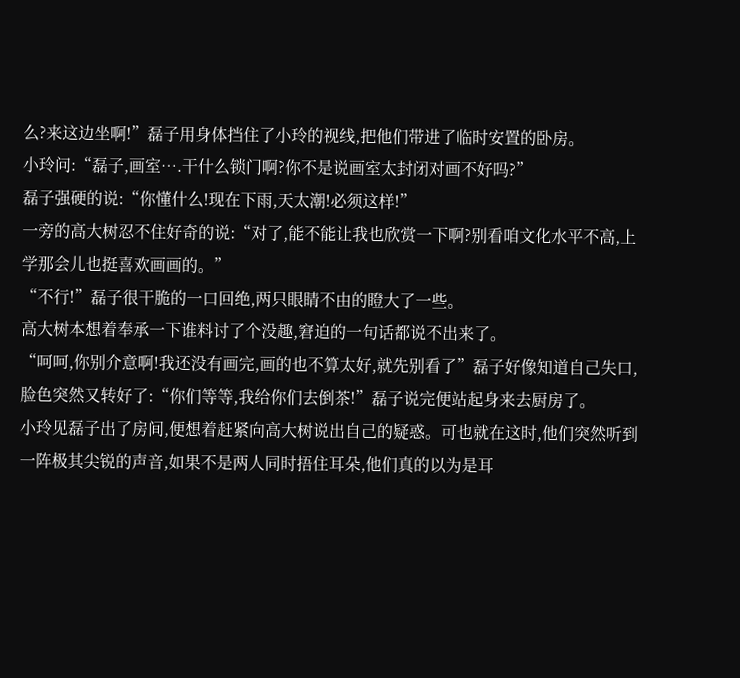么?来这边坐啊!”磊子用身体挡住了小玲的视线,把他们带进了临时安置的卧房。
小玲问:“磊子,画室….干什么锁门啊?你不是说画室太封闭对画不好吗?”
磊子强硬的说:“你懂什么!现在下雨,天太潮!必须这样!”
一旁的高大树忍不住好奇的说:“对了,能不能让我也欣赏一下啊?别看咱文化水平不高,上学那会儿也挺喜欢画画的。”
“不行!”磊子很干脆的一口回绝,两只眼睛不由的瞪大了一些。
高大树本想着奉承一下谁料讨了个没趣,窘迫的一句话都说不出来了。
“呵呵,你别介意啊!我还没有画完,画的也不算太好,就先别看了”磊子好像知道自己失口,脸色突然又转好了:“你们等等,我给你们去倒茶!”磊子说完便站起身来去厨房了。
小玲见磊子出了房间,便想着赶紧向高大树说出自己的疑惑。可也就在这时,他们突然听到一阵极其尖锐的声音,如果不是两人同时捂住耳朵,他们真的以为是耳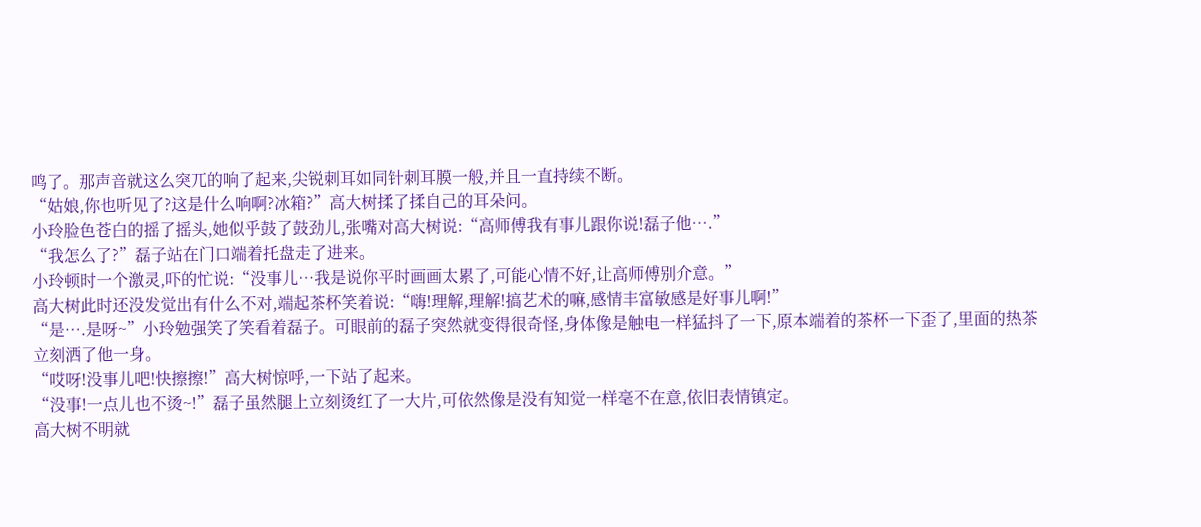鸣了。那声音就这么突兀的响了起来,尖锐刺耳如同针刺耳膜一般,并且一直持续不断。
“姑娘,你也听见了?这是什么响啊?冰箱?”高大树揉了揉自己的耳朵问。
小玲脸色苍白的摇了摇头,她似乎鼓了鼓劲儿,张嘴对高大树说:“高师傅我有事儿跟你说!磊子他….”
“我怎么了?”磊子站在门口端着托盘走了进来。
小玲顿时一个激灵,吓的忙说:“没事儿…我是说你平时画画太累了,可能心情不好,让高师傅别介意。”
高大树此时还没发觉出有什么不对,端起茶杯笑着说:“嗨!理解,理解!搞艺术的嘛,感情丰富敏感是好事儿啊!”
“是….是呀~”小玲勉强笑了笑看着磊子。可眼前的磊子突然就变得很奇怪,身体像是触电一样猛抖了一下,原本端着的茶杯一下歪了,里面的热茶立刻洒了他一身。
“哎呀!没事儿吧!快擦擦!”高大树惊呼,一下站了起来。
“没事!一点儿也不烫~!”磊子虽然腿上立刻烫红了一大片,可依然像是没有知觉一样毫不在意,依旧表情镇定。
高大树不明就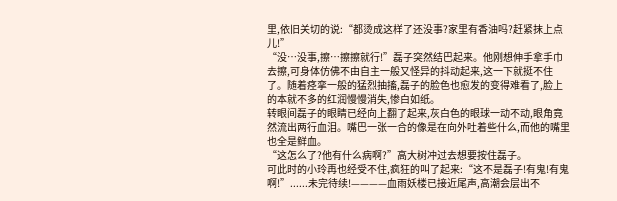里,依旧关切的说:“都烫成这样了还没事?家里有香油吗?赶紧抹上点儿!”
“没…没事,擦…擦擦就行!”磊子突然结巴起来。他刚想伸手拿手巾去擦,可身体仿佛不由自主一般又怪异的抖动起来,这一下就挺不住了。随着痉挛一般的猛烈抽搐,磊子的脸色也愈发的变得难看了,脸上的本就不多的红润慢慢消失,惨白如纸。
转眼间磊子的眼睛已经向上翻了起来,灰白色的眼球一动不动,眼角竟然流出两行血泪。嘴巴一张一合的像是在向外吐着些什么,而他的嘴里也全是鲜血。
“这怎么了?他有什么病啊?”高大树冲过去想要按住磊子。
可此时的小玲再也经受不住,疯狂的叫了起来:“这不是磊子!有鬼!有鬼啊!”......未完待续!————血雨妖楼已接近尾声,高潮会层出不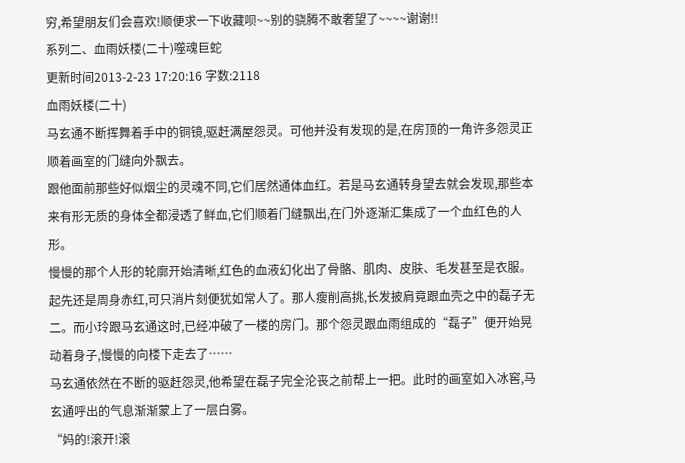穷,希望朋友们会喜欢!顺便求一下收藏呗~~别的骁腾不敢奢望了~~~~谢谢!!
系列二、血雨妖楼(二十)噬魂巨蛇
更新时间2013-2-23 17:20:16 字数:2118
血雨妖楼(二十)
马玄通不断挥舞着手中的铜镜,驱赶满屋怨灵。可他并没有发现的是,在房顶的一角许多怨灵正顺着画室的门缝向外飘去。
跟他面前那些好似烟尘的灵魂不同,它们居然通体血红。若是马玄通转身望去就会发现,那些本来有形无质的身体全都浸透了鲜血,它们顺着门缝飘出,在门外逐渐汇集成了一个血红色的人形。
慢慢的那个人形的轮廓开始清晰,红色的血液幻化出了骨骼、肌肉、皮肤、毛发甚至是衣服。起先还是周身赤红,可只消片刻便犹如常人了。那人瘦削高挑,长发披肩竟跟血壳之中的磊子无二。而小玲跟马玄通这时,已经冲破了一楼的房门。那个怨灵跟血雨组成的“磊子”便开始晃动着身子,慢慢的向楼下走去了……
马玄通依然在不断的驱赶怨灵,他希望在磊子完全沦丧之前帮上一把。此时的画室如入冰窖,马玄通呼出的气息渐渐蒙上了一层白雾。
“妈的!滚开!滚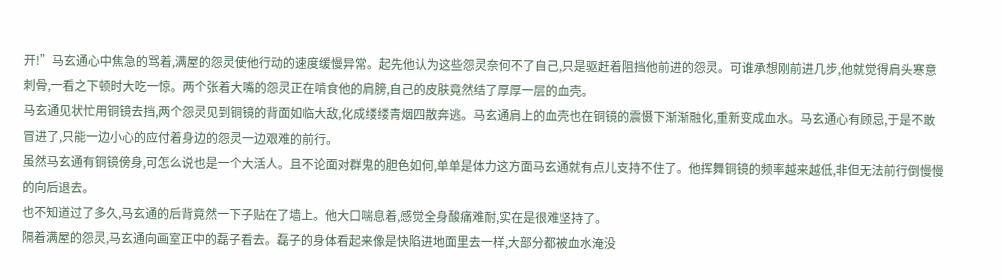开!”马玄通心中焦急的骂着,满屋的怨灵使他行动的速度缓慢异常。起先他认为这些怨灵奈何不了自己,只是驱赶着阻挡他前进的怨灵。可谁承想刚前进几步,他就觉得肩头寒意刺骨,一看之下顿时大吃一惊。两个张着大嘴的怨灵正在啃食他的肩膀,自己的皮肤竟然结了厚厚一层的血壳。
马玄通见状忙用铜镜去挡,两个怨灵见到铜镜的背面如临大敌,化成缕缕青烟四散奔逃。马玄通肩上的血壳也在铜镜的震慑下渐渐融化,重新变成血水。马玄通心有顾忌,于是不敢冒进了,只能一边小心的应付着身边的怨灵一边艰难的前行。
虽然马玄通有铜镜傍身,可怎么说也是一个大活人。且不论面对群鬼的胆色如何,单单是体力这方面马玄通就有点儿支持不住了。他挥舞铜镜的频率越来越低,非但无法前行倒慢慢的向后退去。
也不知道过了多久,马玄通的后背竟然一下子贴在了墙上。他大口喘息着,感觉全身酸痛难耐,实在是很难坚持了。
隔着满屋的怨灵,马玄通向画室正中的磊子看去。磊子的身体看起来像是快陷进地面里去一样,大部分都被血水淹没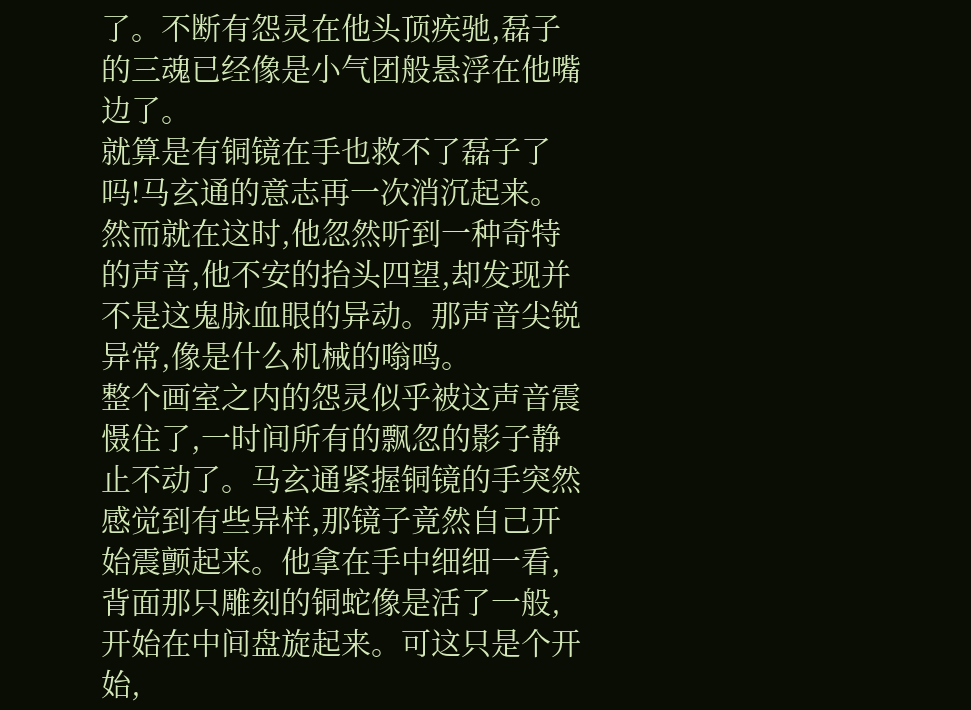了。不断有怨灵在他头顶疾驰,磊子的三魂已经像是小气团般悬浮在他嘴边了。
就算是有铜镜在手也救不了磊子了吗!马玄通的意志再一次消沉起来。然而就在这时,他忽然听到一种奇特的声音,他不安的抬头四望,却发现并不是这鬼脉血眼的异动。那声音尖锐异常,像是什么机械的嗡鸣。
整个画室之内的怨灵似乎被这声音震慑住了,一时间所有的飘忽的影子静止不动了。马玄通紧握铜镜的手突然感觉到有些异样,那镜子竟然自己开始震颤起来。他拿在手中细细一看,背面那只雕刻的铜蛇像是活了一般,开始在中间盘旋起来。可这只是个开始,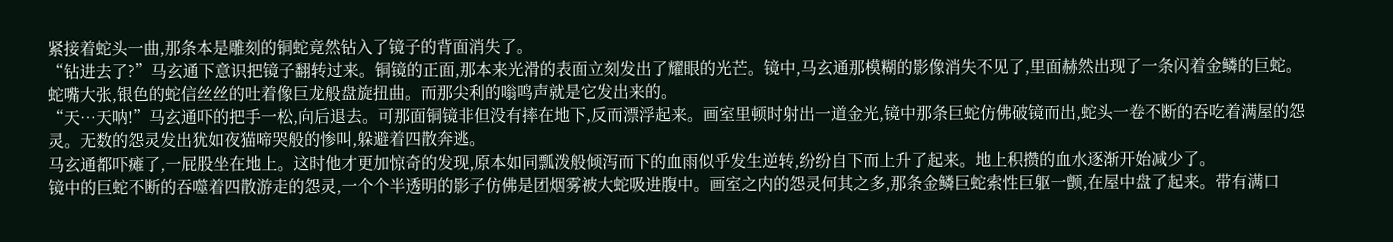紧接着蛇头一曲,那条本是雕刻的铜蛇竟然钻入了镜子的背面消失了。
“钻进去了?”马玄通下意识把镜子翻转过来。铜镜的正面,那本来光滑的表面立刻发出了耀眼的光芒。镜中,马玄通那模糊的影像消失不见了,里面赫然出现了一条闪着金鳞的巨蛇。蛇嘴大张,银色的蛇信丝丝的吐着像巨龙般盘旋扭曲。而那尖利的嗡鸣声就是它发出来的。
“天…天呐!”马玄通吓的把手一松,向后退去。可那面铜镜非但没有摔在地下,反而漂浮起来。画室里顿时射出一道金光,镜中那条巨蛇仿佛破镜而出,蛇头一卷不断的吞吃着满屋的怨灵。无数的怨灵发出犹如夜猫啼哭般的惨叫,躲避着四散奔逃。
马玄通都吓瘫了,一屁股坐在地上。这时他才更加惊奇的发现,原本如同瓢泼般倾泻而下的血雨似乎发生逆转,纷纷自下而上升了起来。地上积攒的血水逐渐开始减少了。
镜中的巨蛇不断的吞噬着四散游走的怨灵,一个个半透明的影子仿佛是团烟雾被大蛇吸进腹中。画室之内的怨灵何其之多,那条金鳞巨蛇索性巨躯一颤,在屋中盘了起来。带有满口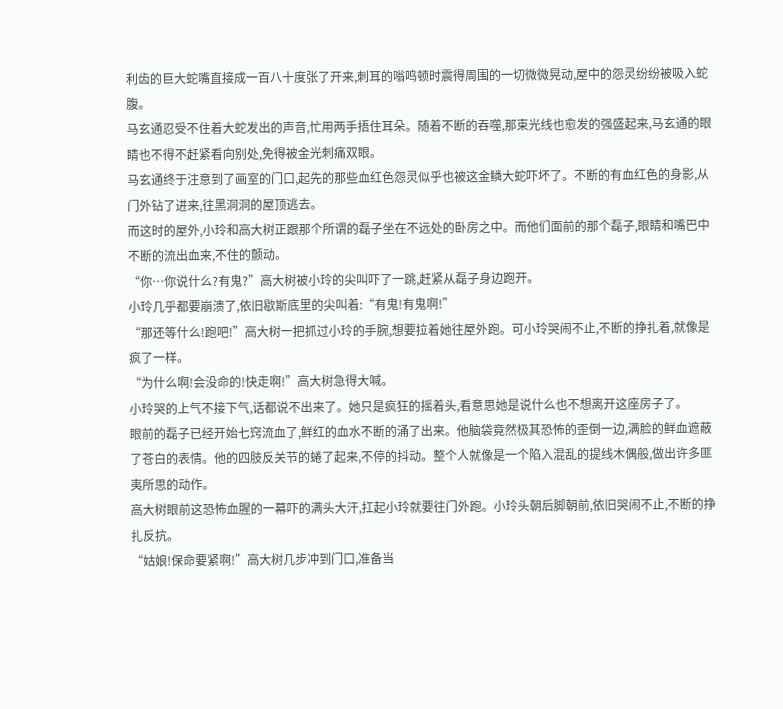利齿的巨大蛇嘴直接成一百八十度张了开来,刺耳的嗡鸣顿时震得周围的一切微微晃动,屋中的怨灵纷纷被吸入蛇腹。
马玄通忍受不住着大蛇发出的声音,忙用两手捂住耳朵。随着不断的吞噬,那束光线也愈发的强盛起来,马玄通的眼睛也不得不赶紧看向别处,免得被金光刺痛双眼。
马玄通终于注意到了画室的门口,起先的那些血红色怨灵似乎也被这金鳞大蛇吓坏了。不断的有血红色的身影,从门外钻了进来,往黑洞洞的屋顶逃去。
而这时的屋外,小玲和高大树正跟那个所谓的磊子坐在不远处的卧房之中。而他们面前的那个磊子,眼睛和嘴巴中不断的流出血来,不住的颤动。
“你…你说什么?有鬼?”高大树被小玲的尖叫吓了一跳,赶紧从磊子身边跑开。
小玲几乎都要崩溃了,依旧歇斯底里的尖叫着:“有鬼!有鬼啊!”
“那还等什么!跑吧!”高大树一把抓过小玲的手腕,想要拉着她往屋外跑。可小玲哭闹不止,不断的挣扎着,就像是疯了一样。
“为什么啊!会没命的!快走啊!”高大树急得大喊。
小玲哭的上气不接下气,话都说不出来了。她只是疯狂的摇着头,看意思她是说什么也不想离开这座房子了。
眼前的磊子已经开始七窍流血了,鲜红的血水不断的涌了出来。他脑袋竟然极其恐怖的歪倒一边,满脸的鲜血遮蔽了苍白的表情。他的四肢反关节的蜷了起来,不停的抖动。整个人就像是一个陷入混乱的提线木偶般,做出许多匪夷所思的动作。
高大树眼前这恐怖血腥的一幕吓的满头大汗,扛起小玲就要往门外跑。小玲头朝后脚朝前,依旧哭闹不止,不断的挣扎反抗。
“姑娘!保命要紧啊!”高大树几步冲到门口,准备当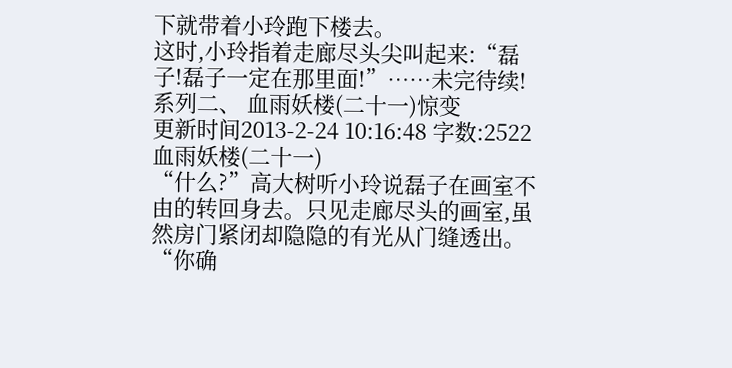下就带着小玲跑下楼去。
这时,小玲指着走廊尽头尖叫起来:“磊子!磊子一定在那里面!”……未完待续!
系列二、 血雨妖楼(二十一)惊变
更新时间2013-2-24 10:16:48 字数:2522
血雨妖楼(二十一)
“什么?”高大树听小玲说磊子在画室不由的转回身去。只见走廊尽头的画室,虽然房门紧闭却隐隐的有光从门缝透出。
“你确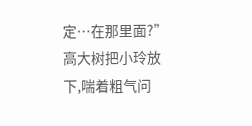定…在那里面?”高大树把小玲放下,喘着粗气问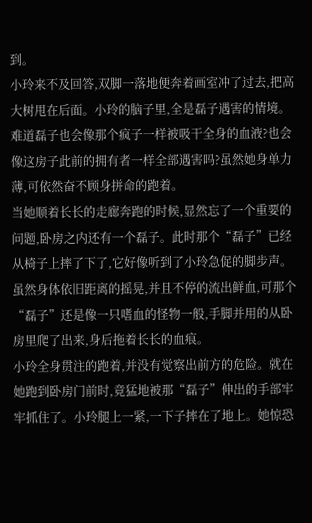到。
小玲来不及回答,双脚一落地便奔着画室冲了过去,把高大树甩在后面。小玲的脑子里,全是磊子遇害的情境。难道磊子也会像那个疯子一样被吸干全身的血液?也会像这房子此前的拥有者一样全部遇害吗?虽然她身单力薄,可依然奋不顾身拼命的跑着。
当她顺着长长的走廊奔跑的时候,显然忘了一个重要的问题,卧房之内还有一个磊子。此时那个“磊子”已经从椅子上摔了下了,它好像听到了小玲急促的脚步声。虽然身体依旧距离的摇晃,并且不停的流出鲜血,可那个“磊子”还是像一只嗜血的怪物一般,手脚并用的从卧房里爬了出来,身后拖着长长的血痕。
小玲全身贯注的跑着,并没有觉察出前方的危险。就在她跑到卧房门前时,竟猛地被那“磊子”伸出的手部牢牢抓住了。小玲腿上一紧,一下子摔在了地上。她惊恐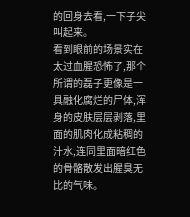的回身去看,一下子尖叫起来。
看到眼前的场景实在太过血腥恐怖了,那个所谓的磊子更像是一具融化腐烂的尸体,浑身的皮肤层层剥落,里面的肌肉化成粘稠的汁水,连同里面暗红色的骨骼散发出腥臭无比的气味。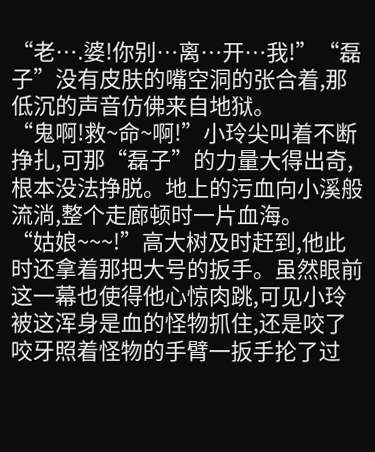“老….婆!你别…离…开…我!”“磊子”没有皮肤的嘴空洞的张合着,那低沉的声音仿佛来自地狱。
“鬼啊!救~命~啊!”小玲尖叫着不断挣扎,可那“磊子”的力量大得出奇,根本没法挣脱。地上的污血向小溪般流淌,整个走廊顿时一片血海。
“姑娘~~~!”高大树及时赶到,他此时还拿着那把大号的扳手。虽然眼前这一幕也使得他心惊肉跳,可见小玲被这浑身是血的怪物抓住,还是咬了咬牙照着怪物的手臂一扳手抡了过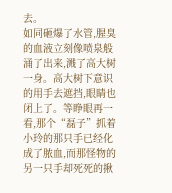去。
如同砸爆了水管,腥臭的血液立刻像喷泉般涌了出来,溅了高大树一身。高大树下意识的用手去遮挡,眼睛也闭上了。等睁眼再一看,那个“磊子”抓着小玲的那只手已经化成了脓血,而那怪物的另一只手却死死的揪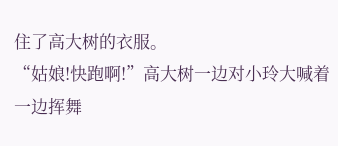住了高大树的衣服。
“姑娘!快跑啊!”高大树一边对小玲大喊着一边挥舞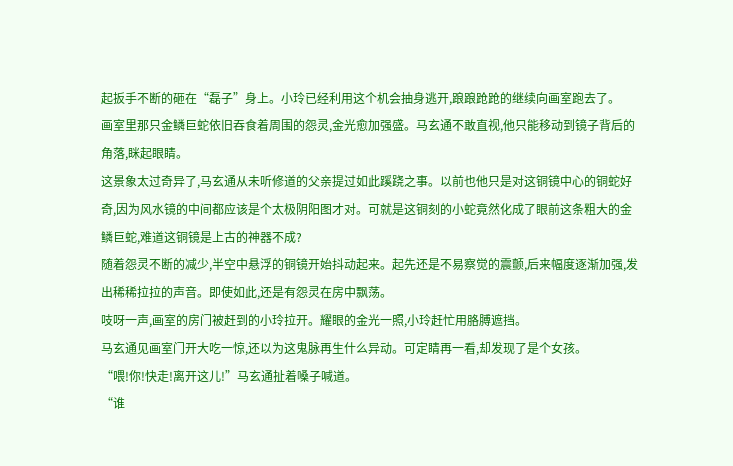起扳手不断的砸在“磊子”身上。小玲已经利用这个机会抽身逃开,踉踉跄跄的继续向画室跑去了。
画室里那只金鳞巨蛇依旧吞食着周围的怨灵,金光愈加强盛。马玄通不敢直视,他只能移动到镜子背后的角落,眯起眼睛。
这景象太过奇异了,马玄通从未听修道的父亲提过如此蹊跷之事。以前也他只是对这铜镜中心的铜蛇好奇,因为风水镜的中间都应该是个太极阴阳图才对。可就是这铜刻的小蛇竟然化成了眼前这条粗大的金鳞巨蛇,难道这铜镜是上古的神器不成?
随着怨灵不断的减少,半空中悬浮的铜镜开始抖动起来。起先还是不易察觉的震颤,后来幅度逐渐加强,发出稀稀拉拉的声音。即使如此,还是有怨灵在房中飘荡。
吱呀一声,画室的房门被赶到的小玲拉开。耀眼的金光一照,小玲赶忙用胳膊遮挡。
马玄通见画室门开大吃一惊,还以为这鬼脉再生什么异动。可定睛再一看,却发现了是个女孩。
“喂!你!快走!离开这儿!”马玄通扯着嗓子喊道。
“谁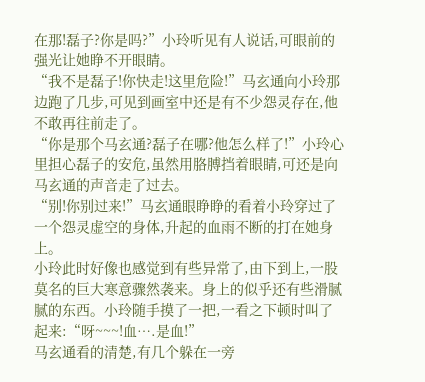在那!磊子?你是吗?”小玲听见有人说话,可眼前的强光让她睁不开眼睛。
“我不是磊子!你快走!这里危险!”马玄通向小玲那边跑了几步,可见到画室中还是有不少怨灵存在,他不敢再往前走了。
“你是那个马玄通?磊子在哪?他怎么样了!”小玲心里担心磊子的安危,虽然用胳膊挡着眼睛,可还是向马玄通的声音走了过去。
“别!你别过来!”马玄通眼睁睁的看着小玲穿过了一个怨灵虚空的身体,升起的血雨不断的打在她身上。
小玲此时好像也感觉到有些异常了,由下到上,一股莫名的巨大寒意骤然袭来。身上的似乎还有些滑腻腻的东西。小玲随手摸了一把,一看之下顿时叫了起来:“呀~~~!血….是血!”
马玄通看的清楚,有几个躲在一旁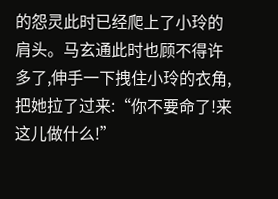的怨灵此时已经爬上了小玲的肩头。马玄通此时也顾不得许多了,伸手一下拽住小玲的衣角,把她拉了过来:“你不要命了!来这儿做什么!”